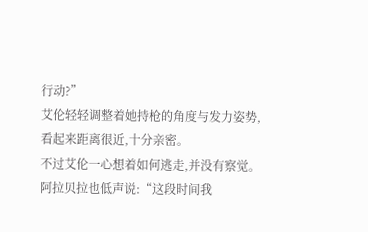行动?”
艾伦轻轻调整着她持枪的角度与发力姿势,看起来距离很近,十分亲密。
不过艾伦一心想着如何逃走,并没有察觉。
阿拉贝拉也低声说:“这段时间我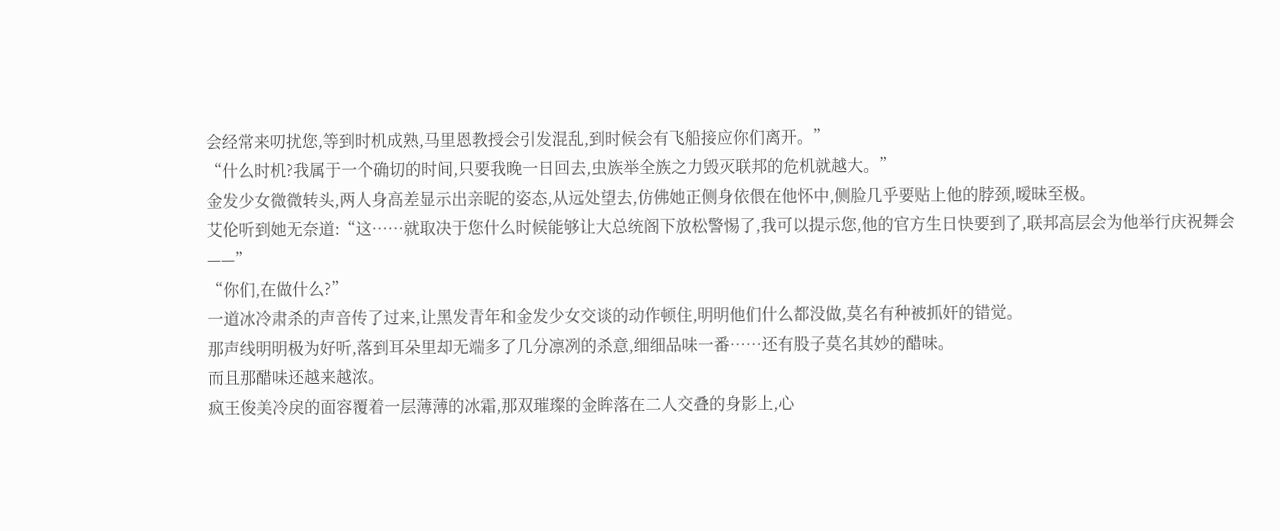会经常来叨扰您,等到时机成熟,马里恩教授会引发混乱,到时候会有飞船接应你们离开。”
“什么时机?我属于一个确切的时间,只要我晚一日回去,虫族举全族之力毁灭联邦的危机就越大。”
金发少女微微转头,两人身高差显示出亲昵的姿态,从远处望去,仿佛她正侧身依偎在他怀中,侧脸几乎要贴上他的脖颈,暧昧至极。
艾伦听到她无奈道:“这……就取决于您什么时候能够让大总统阁下放松警惕了,我可以提示您,他的官方生日快要到了,联邦高层会为他举行庆祝舞会——”
“你们,在做什么?”
一道冰冷肃杀的声音传了过来,让黑发青年和金发少女交谈的动作顿住,明明他们什么都没做,莫名有种被抓奸的错觉。
那声线明明极为好听,落到耳朵里却无端多了几分凛冽的杀意,细细品味一番……还有股子莫名其妙的醋味。
而且那醋味还越来越浓。
疯王俊美冷戾的面容覆着一层薄薄的冰霜,那双璀璨的金眸落在二人交叠的身影上,心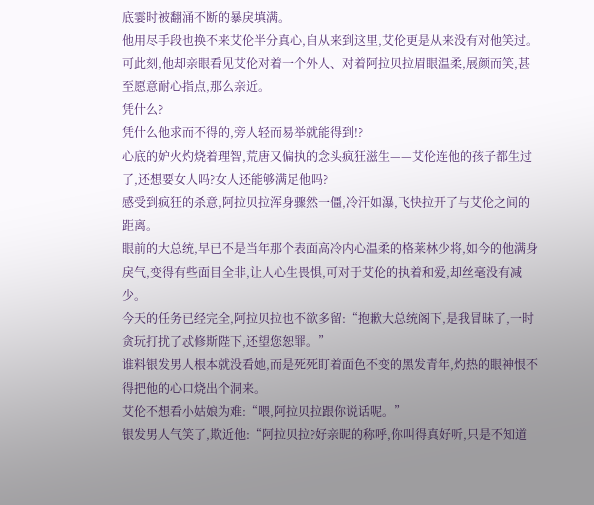底霎时被翻涌不断的暴戾填满。
他用尽手段也换不来艾伦半分真心,自从来到这里,艾伦更是从来没有对他笑过。
可此刻,他却亲眼看见艾伦对着一个外人、对着阿拉贝拉眉眼温柔,展颜而笑,甚至愿意耐心指点,那么亲近。
凭什么?
凭什么他求而不得的,旁人轻而易举就能得到!?
心底的妒火灼烧着理智,荒唐又偏执的念头疯狂滋生——艾伦连他的孩子都生过了,还想要女人吗?女人还能够满足他吗?
感受到疯狂的杀意,阿拉贝拉浑身骤然一僵,冷汗如瀑,飞快拉开了与艾伦之间的距离。
眼前的大总统,早已不是当年那个表面高冷内心温柔的格莱林少将,如今的他满身戾气,变得有些面目全非,让人心生畏惧,可对于艾伦的执着和爱,却丝毫没有减少。
今天的任务已经完全,阿拉贝拉也不欲多留:“抱歉大总统阁下,是我冒昧了,一时贪玩打扰了忒修斯陛下,还望您恕罪。”
谁料银发男人根本就没看她,而是死死盯着面色不变的黑发青年,灼热的眼神恨不得把他的心口烧出个洞来。
艾伦不想看小姑娘为难:“喂,阿拉贝拉跟你说话呢。”
银发男人气笑了,欺近他:“阿拉贝拉?好亲昵的称呼,你叫得真好听,只是不知道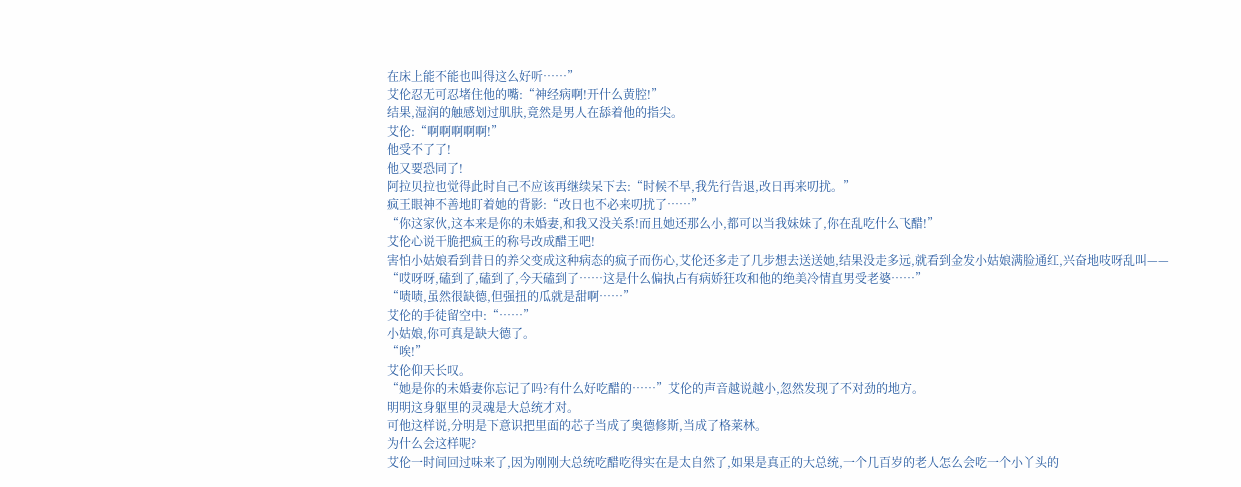在床上能不能也叫得这么好听……”
艾伦忍无可忍堵住他的嘴:“神经病啊!开什么黄腔!”
结果,湿润的触感划过肌肤,竟然是男人在舔着他的指尖。
艾伦:“啊啊啊啊啊!”
他受不了了!
他又要恐同了!
阿拉贝拉也觉得此时自己不应该再继续呆下去:“时候不早,我先行告退,改日再来叨扰。”
疯王眼神不善地盯着她的背影:“改日也不必来叨扰了……”
“你这家伙,这本来是你的未婚妻,和我又没关系!而且她还那么小,都可以当我妹妹了,你在乱吃什么飞醋!”
艾伦心说干脆把疯王的称号改成醋王吧!
害怕小姑娘看到昔日的养父变成这种病态的疯子而伤心,艾伦还多走了几步想去送送她,结果没走多远,就看到金发小姑娘满脸通红,兴奋地吱呀乱叫——
“哎呀呀,磕到了,磕到了,今天磕到了……这是什么偏执占有病娇狂攻和他的绝美冷情直男受老婆……”
“啧啧,虽然很缺德,但强扭的瓜就是甜啊……”
艾伦的手徒留空中:“……”
小姑娘,你可真是缺大德了。
“唉!”
艾伦仰天长叹。
“她是你的未婚妻你忘记了吗?有什么好吃醋的……”艾伦的声音越说越小,忽然发现了不对劲的地方。
明明这身躯里的灵魂是大总统才对。
可他这样说,分明是下意识把里面的芯子当成了奥德修斯,当成了格莱林。
为什么会这样呢?
艾伦一时间回过味来了,因为刚刚大总统吃醋吃得实在是太自然了,如果是真正的大总统,一个几百岁的老人怎么会吃一个小丫头的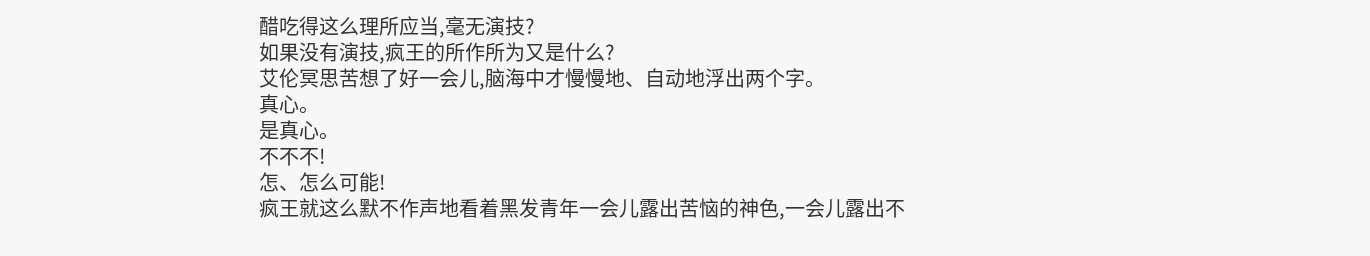醋吃得这么理所应当,毫无演技?
如果没有演技,疯王的所作所为又是什么?
艾伦冥思苦想了好一会儿,脑海中才慢慢地、自动地浮出两个字。
真心。
是真心。
不不不!
怎、怎么可能!
疯王就这么默不作声地看着黑发青年一会儿露出苦恼的神色,一会儿露出不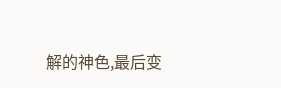解的神色,最后变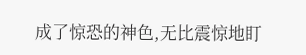成了惊恐的神色,无比震惊地盯